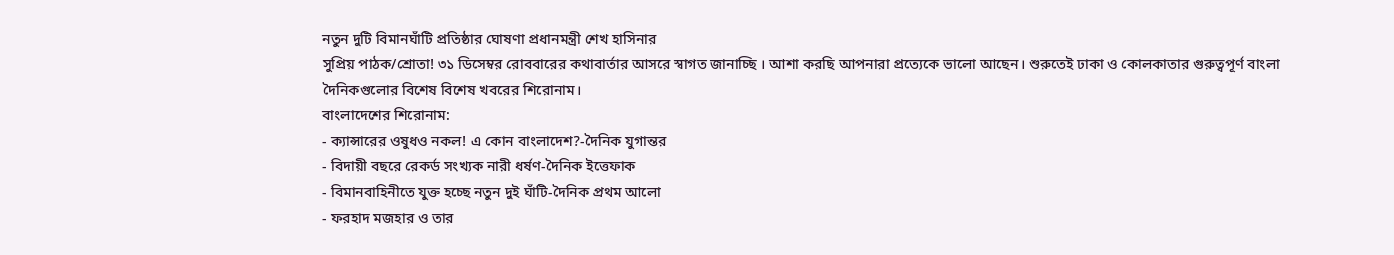নতুন দুটি বিমানঘাঁটি প্রতিষ্ঠার ঘোষণা প্রধানমন্ত্রী শেখ হাসিনার
সুপ্রিয় পাঠক/শ্রোতা! ৩১ ডিসেম্বর রোববারের কথাবার্তার আসরে স্বাগত জানাচ্ছি । আশা করছি আপনারা প্রত্যেকে ভালো আছেন। শুরুতেই ঢাকা ও কোলকাতার গুরুত্বপূর্ণ বাংলা দৈনিকগুলোর বিশেষ বিশেষ খবরের শিরোনাম।
বাংলাদেশের শিরোনাম:
- ক্যান্সারের ওষুধও নকল! এ কোন বাংলাদেশ?-দৈনিক যুগান্তর
- বিদায়ী বছরে রেকর্ড সংখ্যক নারী ধর্ষণ-দৈনিক ইত্তেফাক
- বিমানবাহিনীতে যুক্ত হচ্ছে নতুন দুই ঘাঁটি-দৈনিক প্রথম আলো
- ফরহাদ মজহার ও তার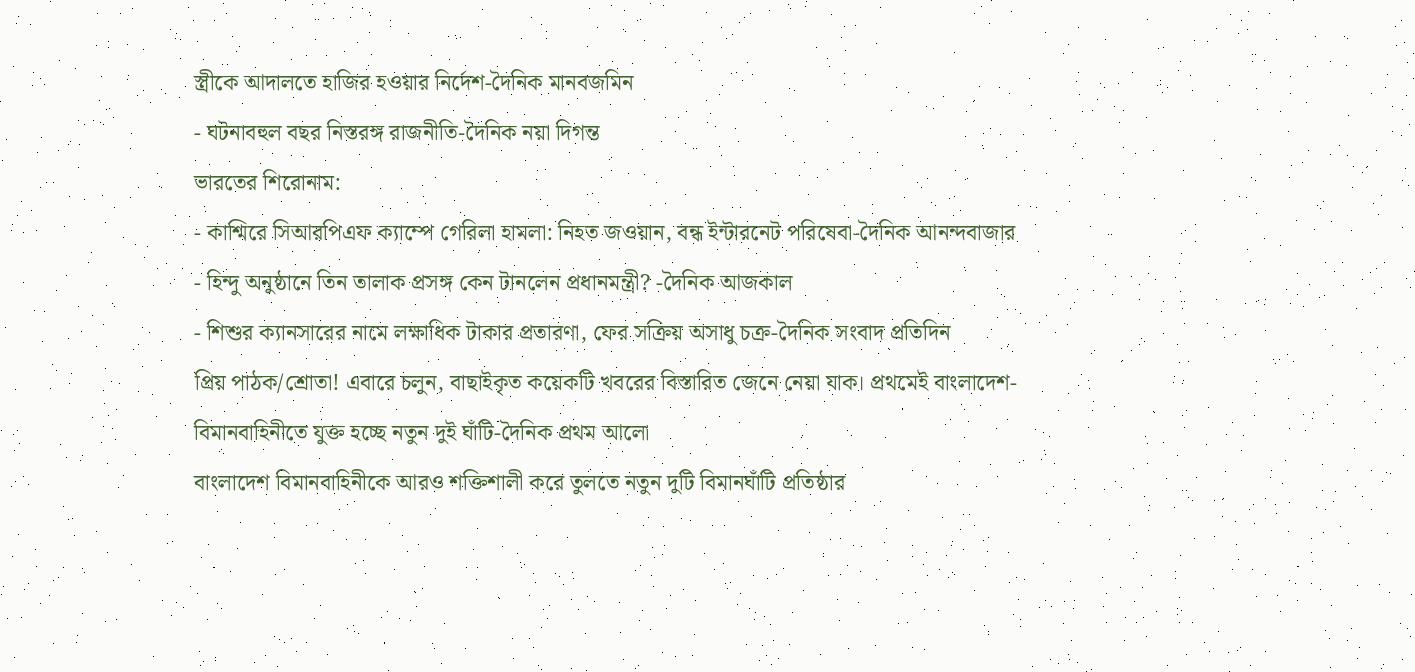স্ত্রীকে আদালতে হাজির হওয়ার নির্দেশ-দৈনিক মানবজমিন
- ঘটনাবহুল বছর নিস্তরঙ্গ রাজনীতি-দৈনিক নয়া দিগন্ত
ভারতের শিরোনাম:
- কাশ্মিরে সিআরপিএফ ক্যাম্পে গেরিলা হামলা: নিহত জওয়ান, বন্ধ ইন্টারনেট পরিষেবা-দৈনিক আনন্দবাজার
- হিন্দু অনুষ্ঠানে তিন তালাক প্রসঙ্গ কেন টানলেন প্রধানমন্ত্রী? -দৈনিক আজকাল
- শিশুর ক্যানসারের নামে লক্ষাধিক টাকার প্রতারণা, ফের সক্রিয় অসাধু চক্র-দৈনিক সংবাদ প্রতিদিন
প্রিয় পাঠক/শ্রোতা! এবারে চলুন, বাছাইকৃত কয়েকটি খবরের বিস্তারিত জেনে নেয়া যাক। প্রথমেই বাংলাদেশ-
বিমানবাহিনীতে যুক্ত হচ্ছে নতুন দুই ঘাঁটি-দৈনিক প্রথম আলো
বাংলাদেশ বিমানবাহিনীকে আরও শক্তিশালী করে তুলতে নতুন দুটি বিমানঘাঁটি প্রতিষ্ঠার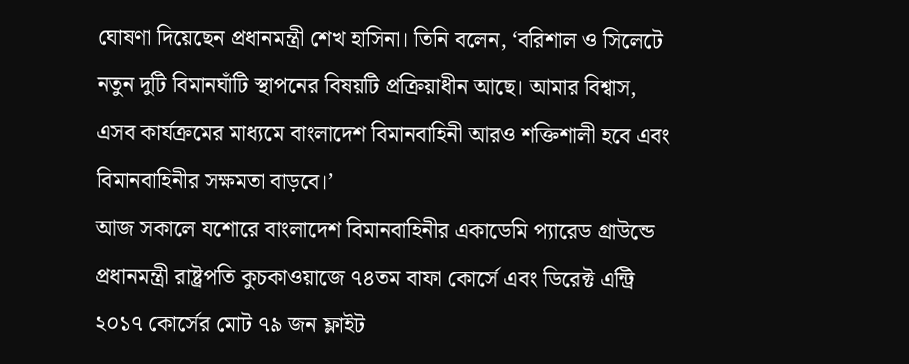ঘোষণা দিয়েছেন প্রধানমন্ত্রী শেখ হাসিনা। তিনি বলেন, ‘বরিশাল ও সিলেটে নতুন দুটি বিমানঘাঁটি স্থাপনের বিষয়টি প্রক্রিয়াধীন আছে। আমার বিশ্বাস, এসব কার্যক্রমের মাধ্যমে বাংলাদেশ বিমানবাহিনী আরও শক্তিশালী হবে এবং বিমানবাহিনীর সক্ষমতা বাড়বে।’
আজ সকালে যশোরে বাংলাদেশ বিমানবাহিনীর একাডেমি প্যারেড গ্রাউন্ডে প্রধানমন্ত্রী রাষ্ট্রপতি কুচকাওয়াজে ৭৪তম বাফা কোর্সে এবং ডিরেক্ট এন্ট্রি ২০১৭ কোর্সের মোট ৭৯ জন ফ্লাইট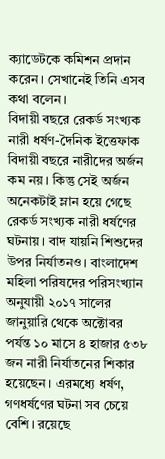ক্যাডেটকে কমিশন প্রদান করেন। সেখানেই তিনি এসব কথা বলেন।
বিদায়ী বছরে রেকর্ড সংখ্যক নারী ধর্ষণ-দৈনিক ইত্তেফাক
বিদায়ী বছরে নারীদের অর্জন কম নয়। কিন্তু সেই অর্জন অনেকটাই ম্লান হয়ে গেছে রেকর্ড সংখ্যক নারী ধর্ষণের ঘটনায়। বাদ যায়নি শিশুদের উপর নির্যাতনও। বাংলাদেশ মহিলা পরিষদের পরিসংখ্যান অনুযায়ী ২০১৭ সালের জানুয়ারি থেকে অক্টোবর পর্যন্ত ১০ মাসে ৪ হাজার ৫৩৮ জন নারী নির্যাতনের শিকার হয়েছেন। এরমধ্যে ধর্ষণ, গণধর্ষণের ঘটনা সব চেয়ে বেশি। রয়েছে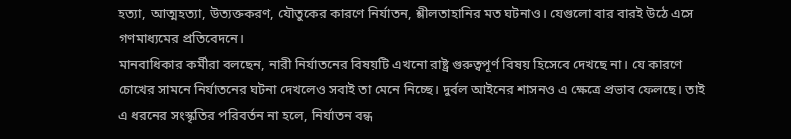হত্যা, আত্মহত্যা, উত্যক্তকরণ, যৌতুকের কারণে নির্যাতন, শ্লীলতাহানির মত ঘটনাও। যেগুলো বার বারই উঠে এসে গণমাধ্যমের প্রতিবেদনে।
মানবাধিকার কর্মীরা বলছেন, নারী নির্যাতনের বিষয়টি এখনো রাষ্ট্র গুরুত্বপূর্ণ বিষয় হিসেবে দেখছে না। যে কারণে চোখের সামনে নির্যাতনের ঘটনা দেখলেও সবাই তা মেনে নিচ্ছে। দুর্বল আইনের শাসনও এ ক্ষেত্রে প্রভাব ফেলছে। তাই এ ধরনের সংস্কৃতির পরিবর্তন না হলে, নির্যাতন বন্ধ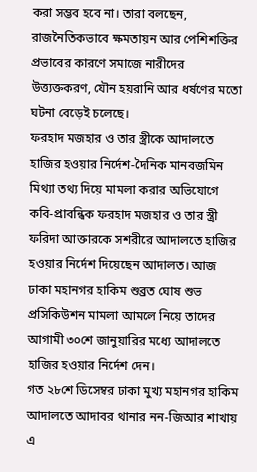করা সম্ভব হবে না। তারা বলছেন, রাজনৈতিকভাবে ক্ষমতায়ন আর পেশিশক্তির প্রভাবের কারণে সমাজে নারীদের উত্ত্যক্তকরণ, যৌন হয়রানি আর ধর্ষণের মতো ঘটনা বেড়েই চলেছে।
ফরহাদ মজহার ও তার স্ত্রীকে আদালতে হাজির হওয়ার নির্দেশ-দৈনিক মানবজমিন
মিথ্যা তথ্য দিয়ে মামলা করার অভিযোগে কবি-প্রাবন্ধিক ফরহাদ মজহার ও তার স্ত্রী ফরিদা আক্তারকে সশরীরে আদালতে হাজির হওয়ার নির্দেশ দিয়েছেন আদালত। আজ ঢাকা মহানগর হাকিম শুব্রত ঘোষ শুভ প্রসিকিউশন মামলা আমলে নিয়ে তাদের আগামী ৩০শে জানুয়ারির মধ্যে আদালতে হাজির হওয়ার নির্দেশ দেন।
গত ২৮শে ডিসেম্বর ঢাকা মুখ্য মহানগর হাকিম আদালতে আদাবর থানার নন-জিআর শাখায় এ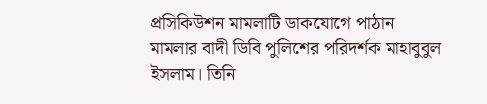প্রসিকিউশন মামলাটি ডাকযোগে পাঠান মামলার বাদী ডিবি পুলিশের পরিদর্শক মাহাবুবুল ইসলাম। তিনি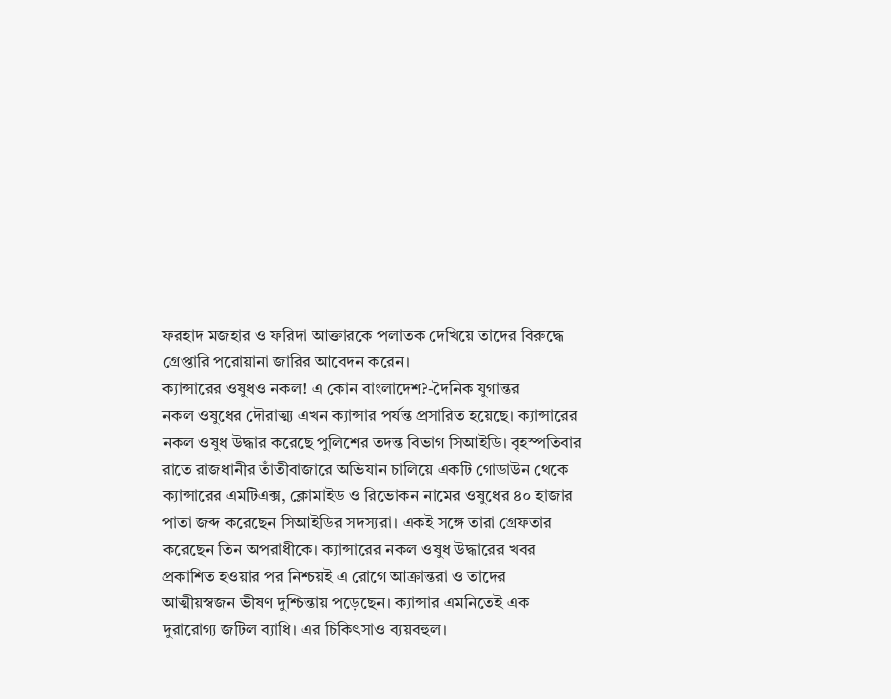ফরহাদ মজহার ও ফরিদা আক্তারকে পলাতক দেখিয়ে তাদের বিরুদ্ধে গ্রেপ্তারি পরোয়ানা জারির আবেদন করেন।
ক্যান্সারের ওষুধও নকল! এ কোন বাংলাদেশ?-দৈনিক যুগান্তর
নকল ওষুধের দৌরাত্ম্য এখন ক্যান্সার পর্যন্ত প্রসারিত হয়েছে। ক্যান্সারের নকল ওষুধ উদ্ধার করেছে পুলিশের তদন্ত বিভাগ সিআইডি। বৃহস্পতিবার রাতে রাজধানীর তাঁতীবাজারে অভিযান চালিয়ে একটি গোডাউন থেকে ক্যান্সারের এমটিএক্স, ক্লোমাইড ও রিভোকন নামের ওষুধের ৪০ হাজার পাতা জব্দ করেছেন সিআইডির সদস্যরা। একই সঙ্গে তারা গ্রেফতার করেছেন তিন অপরাধীকে। ক্যান্সারের নকল ওষুধ উদ্ধারের খবর প্রকাশিত হওয়ার পর নিশ্চয়ই এ রোগে আক্রান্তরা ও তাদের আত্মীয়স্বজন ভীষণ দুশ্চিন্তায় পড়েছেন। ক্যান্সার এমনিতেই এক দুরারোগ্য জটিল ব্যাধি। এর চিকিৎসাও ব্যয়বহুল।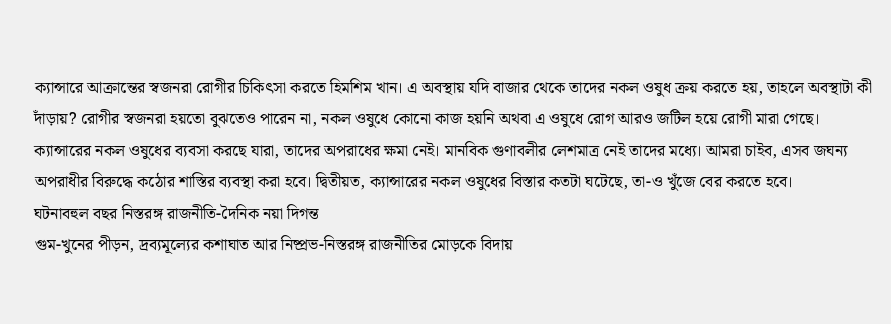ক্যান্সারে আক্রান্তের স্বজনরা রোগীর চিকিৎসা করতে হিমশিম খান। এ অবস্থায় যদি বাজার থেকে তাদের নকল ওষুধ ক্রয় করতে হয়, তাহলে অবস্থাটা কী দাঁড়ায়? রোগীর স্বজনরা হয়তো বুঝতেও পারেন না, নকল ওষুধে কোনো কাজ হয়নি অথবা এ ওষুধে রোগ আরও জটিল হয়ে রোগী মারা গেছে।
ক্যান্সারের নকল ওষুধের ব্যবসা করছে যারা, তাদের অপরাধের ক্ষমা নেই। মানবিক গুণাবলীর লেশমাত্র নেই তাদের মধ্যে। আমরা চাইব, এসব জঘন্য অপরাধীর বিরুদ্ধে কঠোর শাস্তির ব্যবস্থা করা হবে। দ্বিতীয়ত, ক্যান্সারের নকল ওষুধের বিস্তার কতটা ঘটেছে, তা-ও খুঁজে বের করতে হবে।
ঘটনাবহুল বছর নিস্তরঙ্গ রাজনীতি-দৈনিক নয়া দিগন্ত
গুম-খুনের পীড়ন, দ্রব্যমূল্যের কশাঘাত আর নিষ্প্রভ-নিস্তরঙ্গ রাজনীতির মোড়কে বিদায়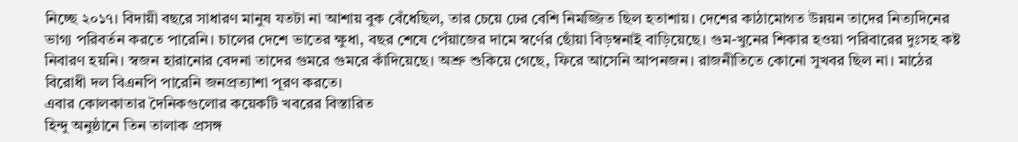নিচ্ছে ২০১৭। বিদায়ী বছরে সাধারণ মানুষ যতটা না আশায় বুক বেঁধেছিল, তার চেয়ে ঢের বেশি নিমজ্জিত ছিল হতাশায়। দেশের কাঠামোগত উন্নয়ন তাদের নিত্যদিনের ভাগ্য পরিবর্তন করতে পারেনি। চালের দেশে ভাতের ক্ষুধা, বছর শেষে পেঁয়াজের দামে স্বর্ণের ছোঁয়া বিড়ম্বনাই বাড়িয়েছে। গুম-খুনের শিকার হওয়া পরিবারের দুঃসহ কষ্ট নিবারণ হয়নি। স্বজন হারানোর বেদনা তাদের গুমরে গুমরে কাঁদিয়েছে। অশ্রু শুকিয়ে গেছে, ফিরে আসেনি আপনজন। রাজনীতিতে কোনো সুখবর ছিল না। মাঠের বিরোধী দল বিএনপি পারেনি জনপ্রত্যাশা পূরণ করতে।
এবার কোলকাতার দৈনিকগুলোর কয়েকটি খবরের বিস্তারিত
হিন্দু অনুষ্ঠানে তিন তালাক প্রসঙ্গ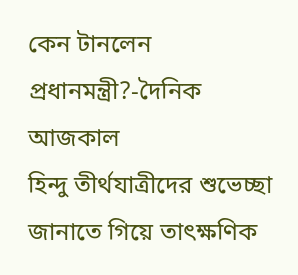কেন টানলেন প্রধানমন্ত্রী?-দৈনিক আজকাল
হিন্দু তীর্থযাত্রীদের শুভেচ্ছা জানাতে গিয়ে তাৎক্ষণিক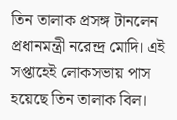তিন তালাক প্রসঙ্গ টানলেন প্রধানমন্ত্রী নরেন্দ্র মোদি। এই সপ্তাহেই লোকসভায় পাস হয়েছে তিন তালাক বিল।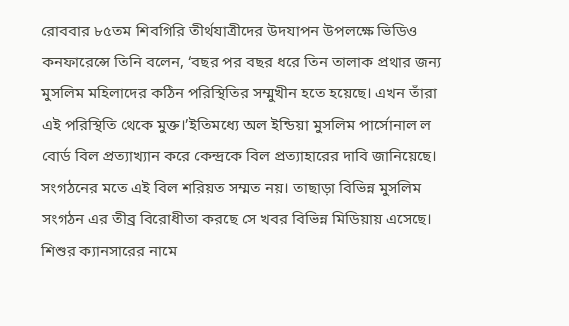রোববার ৮৫তম শিবগিরি তীর্থযাত্রীদের উদযাপন উপলক্ষে ভিডিও কনফারেন্সে তিনি বলেন, ‘বছর পর বছর ধরে তিন তালাক প্রথার জন্য মুসলিম মহিলাদের কঠিন পরিস্থিতির সম্মুখীন হতে হয়েছে। এখন তাঁরা এই পরিস্থিতি থেকে মুক্ত।’ইতিমধ্যে অল ইন্ডিয়া মুসলিম পার্সোনাল ল বোর্ড বিল প্রত্যাখ্যান করে কেন্দ্রকে বিল প্রত্যাহারের দাবি জানিয়েছে। সংগঠনের মতে এই বিল শরিয়ত সম্মত নয়। তাছাড়া বিভিন্ন মুসলিম সংগঠন এর তীব্র বিরোধীতা করছে সে খবর বিভিন্ন মিডিয়ায় এসেছে।
শিশুর ক্যানসারের নামে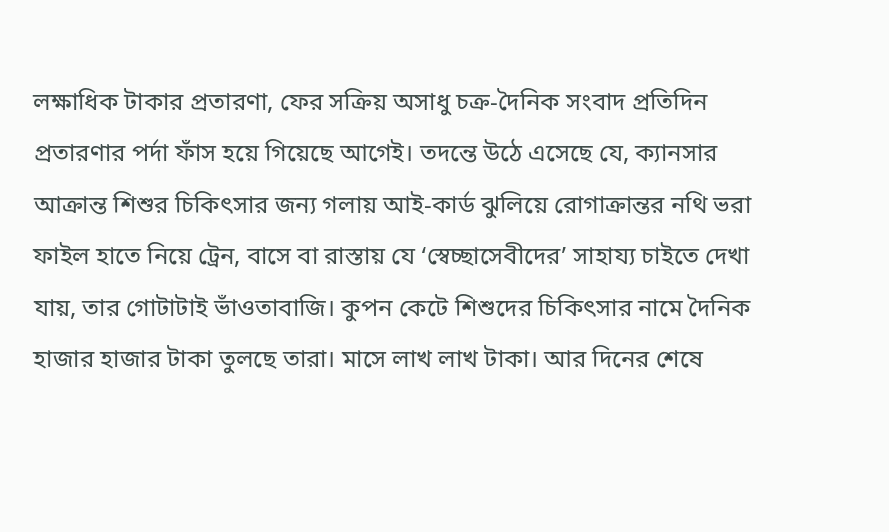লক্ষাধিক টাকার প্রতারণা, ফের সক্রিয় অসাধু চক্র-দৈনিক সংবাদ প্রতিদিন
প্রতারণার পর্দা ফাঁস হয়ে গিয়েছে আগেই। তদন্তে উঠে এসেছে যে, ক্যানসার আক্রান্ত শিশুর চিকিৎসার জন্য গলায় আই-কার্ড ঝুলিয়ে রোগাক্রান্তর নথি ভরা ফাইল হাতে নিয়ে ট্রেন, বাসে বা রাস্তায় যে ‘স্বেচ্ছাসেবীদের’ সাহায্য চাইতে দেখা যায়, তার গোটাটাই ভাঁওতাবাজি। কুপন কেটে শিশুদের চিকিৎসার নামে দৈনিক হাজার হাজার টাকা তুলছে তারা। মাসে লাখ লাখ টাকা। আর দিনের শেষে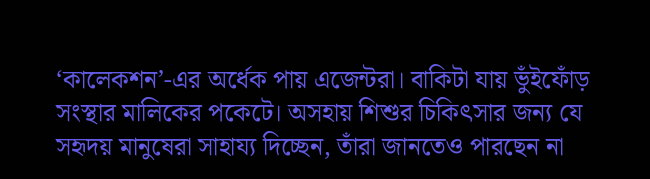‘কালেকশন’-এর অর্ধেক পায় এজেন্টরা। বাকিটা যায় ভুঁইফোঁড় সংস্থার মালিকের পকেটে। অসহায় শিশুর চিকিৎসার জন্য যে সহৃদয় মানুষেরা সাহায্য দিচ্ছেন, তাঁরা জানতেও পারছেন না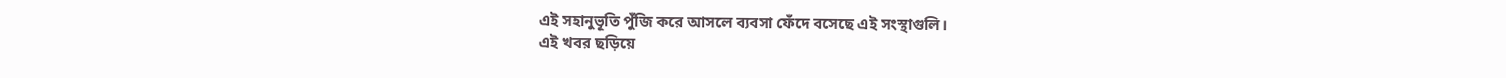এই সহানুভূতি পুঁজি করে আসলে ব্যবসা ফেঁদে বসেছে এই সংস্থাগুলি।
এই খবর ছড়িয়ে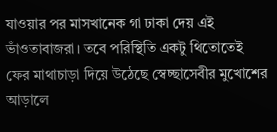যাওয়ার পর মাসখানেক গা ঢাকা দেয় এই ভাঁওতাবাজরা। তবে পরিস্থিতি একটু থিতোতেই ফের মাথাচাড়া দিয়ে উঠেছে স্বেচ্ছাসেবীর মুখোশের আড়ালে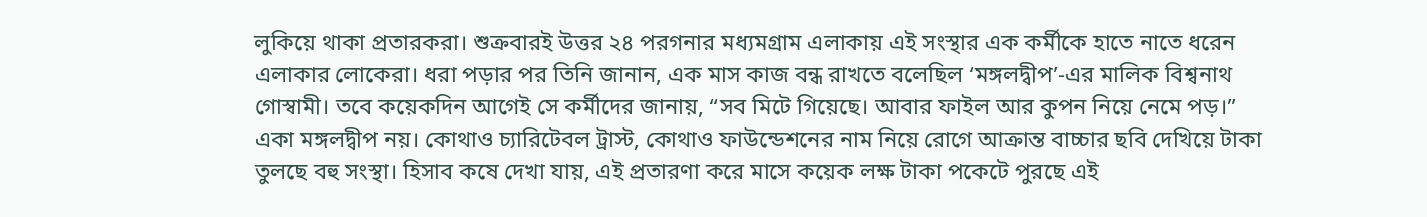লুকিয়ে থাকা প্রতারকরা। শুক্রবারই উত্তর ২৪ পরগনার মধ্যমগ্রাম এলাকায় এই সংস্থার এক কর্মীকে হাতে নাতে ধরেন এলাকার লোকেরা। ধরা পড়ার পর তিনি জানান, এক মাস কাজ বন্ধ রাখতে বলেছিল ‘মঙ্গলদ্বীপ’-এর মালিক বিশ্বনাথ গোস্বামী। তবে কয়েকদিন আগেই সে কর্মীদের জানায়, “সব মিটে গিয়েছে। আবার ফাইল আর কুপন নিয়ে নেমে পড়।”
একা মঙ্গলদ্বীপ নয়। কোথাও চ্যারিটেবল ট্রাস্ট, কোথাও ফাউন্ডেশনের নাম নিয়ে রোগে আক্রান্ত বাচ্চার ছবি দেখিয়ে টাকা তুলছে বহু সংস্থা। হিসাব কষে দেখা যায়, এই প্রতারণা করে মাসে কয়েক লক্ষ টাকা পকেটে পুরছে এই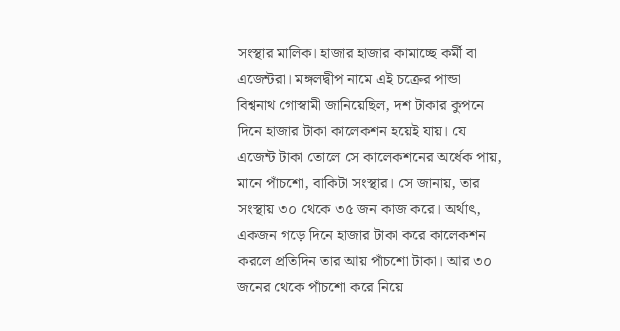সংস্থার মালিক। হাজার হাজার কামাচ্ছে কর্মী বা এজেন্টরা। মঙ্গলদ্বীপ নামে এই চক্রের পান্ডা বিশ্বনাথ গোস্বামী জানিয়েছিল, দশ টাকার কুপনে দিনে হাজার টাকা কালেকশন হয়েই যায়। যে এজেন্ট টাকা তোলে সে কালেকশনের অর্ধেক পায়, মানে পাঁচশো, বাকিটা সংস্থার। সে জানায়, তার সংস্থায় ৩০ থেকে ৩৫ জন কাজ করে। অর্থাৎ, একজন গড়ে দিনে হাজার টাকা করে কালেকশন করলে প্রতিদিন তার আয় পাঁচশো টাকা। আর ৩০ জনের থেকে পাঁচশো করে নিয়ে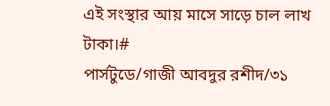এই সংস্থার আয় মাসে সাড়ে চাল লাখ টাকা।#
পার্সটুডে/গাজী আবদুর রশীদ/৩১